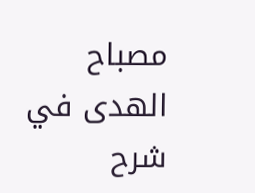مصباح الهدى في شرح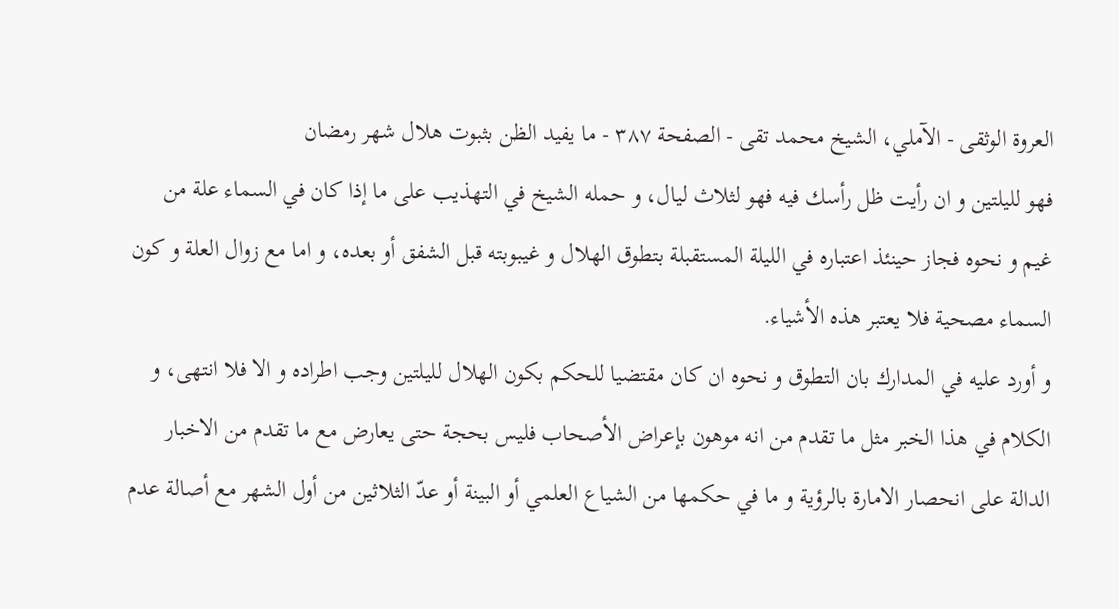العروة الوثقى - الآملي، الشيخ محمد تقى - الصفحة ٣٨٧ - ما يفيد الظن بثبوت هلال شهر رمضان
فهو لليلتين و ان رأيت ظل رأسك فيه فهو لثلاث ليال، و حمله الشيخ في التهذيب على ما إذا كان في السماء علة من غيم و نحوه فجاز حينئذ اعتباره في الليلة المستقبلة بتطوق الهلال و غيبوبته قبل الشفق أو بعده، و اما مع زوال العلة و كون السماء مصحية فلا يعتبر هذه الأشياء.
و أورد عليه في المدارك بان التطوق و نحوه ان كان مقتضيا للحكم بكون الهلال لليلتين وجب اطراده و الا فلا انتهى، و الكلام في هذا الخبر مثل ما تقدم من انه موهون بإعراض الأصحاب فليس بحجة حتى يعارض مع ما تقدم من الاخبار الدالة على انحصار الامارة بالرؤية و ما في حكمها من الشياع العلمي أو البينة أو عدّ الثلاثين من أول الشهر مع أصالة عدم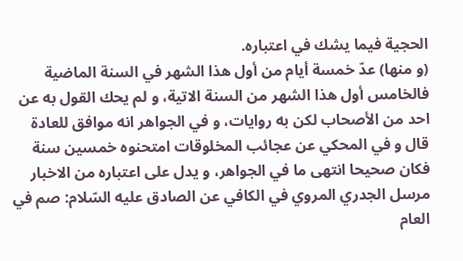الحجية فيما يشك في اعتباره.
(و منها) عدّ خمسة أيام من أول هذا الشهر في السنة الماضية فالخامس أول هذا الشهر من السنة الاتية، و لم يحك القول به عن احد من الأصحاب لكن به روايات، و في الجواهر انه موافق للعادة قال و في المحكي عن عجائب المخلوقات امتحنوه خمسين سنة فكان صحيحا انتهى ما في الجواهر، و يدل على اعتباره من الاخبار مرسل الجدري المروي في الكافي عن الصادق عليه السّلام: صم في العام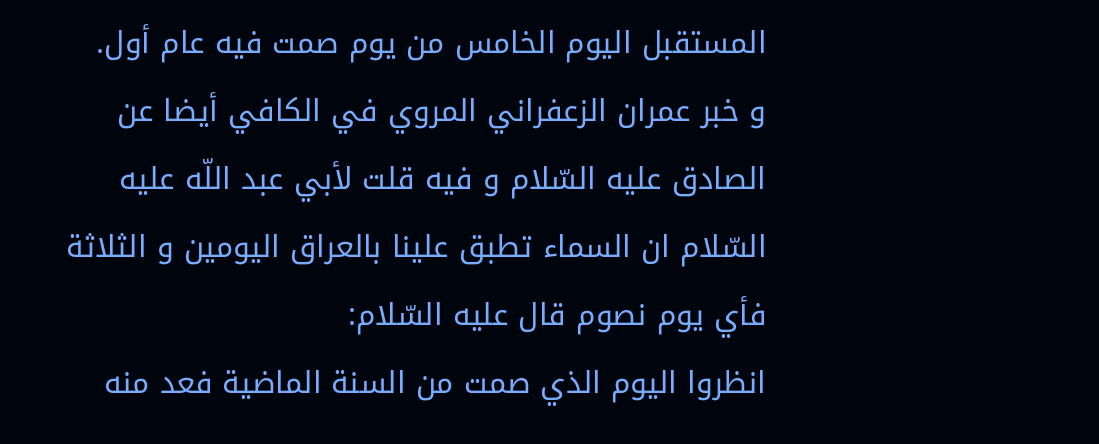المستقبل اليوم الخامس من يوم صمت فيه عام أول.
و خبر عمران الزعفراني المروي في الكافي أيضا عن الصادق عليه السّلام و فيه قلت لأبي عبد اللّه عليه السّلام ان السماء تطبق علينا بالعراق اليومين و الثلاثة فأي يوم نصوم قال عليه السّلام:
انظروا اليوم الذي صمت من السنة الماضية فعد منه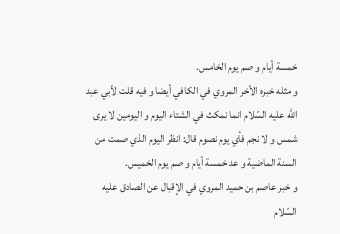خمسة أيام و صم يوم الخامس.
و مثله خبره الأخر المروي في الكافي أيضا و فيه قلت لأبي عبد اللّه عليه السّلام انما نمكث في الشتاء اليوم و اليومين لا يرى شمس و لا نجم فأي يوم نصوم قال: انظر اليوم الذي صمت من السنة الماضية و عد خمسة أيام و صم يوم الخميس.
و خبر عاصم بن حميد المروي في الإقبال عن الصادق عليه السّلام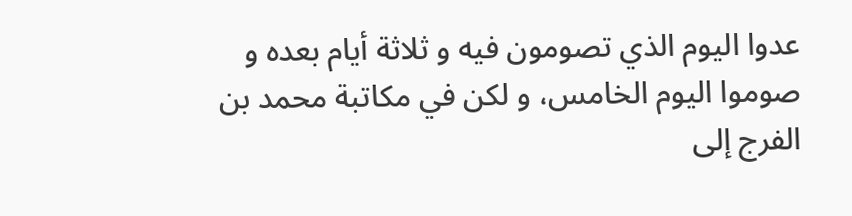عدوا اليوم الذي تصومون فيه و ثلاثة أيام بعده و صوموا اليوم الخامس، و لكن في مكاتبة محمد بن الفرج إلى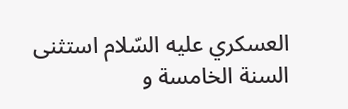العسكري عليه السّلام استثنى السنة الخامسة و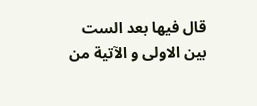قال فيها بعد الست بين الاولى و الآتية من